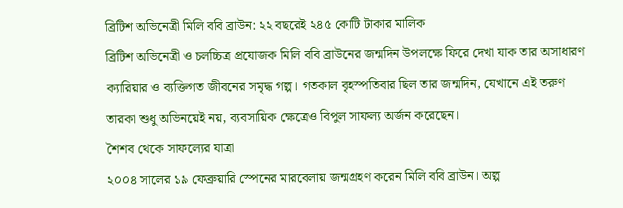ব্রিটিশ অভিনেত্রী মিলি ববি ব্রাউন: ২২ বছরেই ২৪৫ কোটি টাকার মালিক
ব্রিটিশ অভিনেত্রী ও চলচ্চিত্র প্রযোজক মিলি ববি ব্রাউনের জন্মদিন উপলক্ষে ফিরে দেখা যাক তার অসাধারণ ক্যারিয়ার ও ব্যক্তিগত জীবনের সমৃদ্ধ গল্প। গতকাল বৃহস্পতিবার ছিল তার জন্মদিন, যেখানে এই তরুণ তারকা শুধু অভিনয়েই নয়, ব্যবসায়িক ক্ষেত্রেও বিপুল সাফল্য অর্জন করেছেন।
শৈশব থেকে সাফল্যের যাত্রা
২০০৪ সালের ১৯ ফেব্রুয়ারি স্পেনের মারবেলায় জন্মগ্রহণ করেন মিলি ববি ব্রাউন। অল্প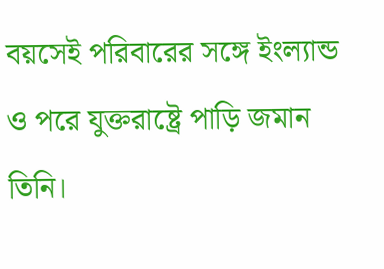বয়সেই পরিবারের সঙ্গে ইংল্যান্ড ও পরে যুক্তরাষ্ট্রে পাড়ি জমান তিনি।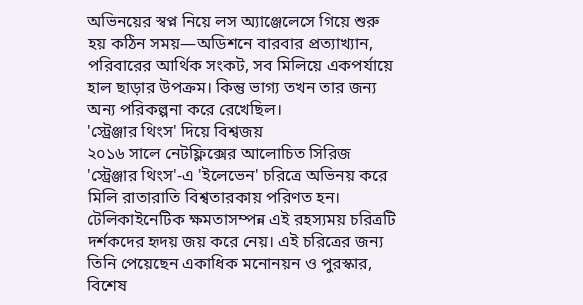অভিনয়ের স্বপ্ন নিয়ে লস অ্যাঞ্জেলেসে গিয়ে শুরু হয় কঠিন সময়—অডিশনে বারবার প্রত্যাখ্যান, পরিবারের আর্থিক সংকট, সব মিলিয়ে একপর্যায়ে হাল ছাড়ার উপক্রম। কিন্তু ভাগ্য তখন তার জন্য অন্য পরিকল্পনা করে রেখেছিল।
'স্ট্রেঞ্জার থিংস' দিয়ে বিশ্বজয়
২০১৬ সালে নেটফ্লিক্সের আলোচিত সিরিজ 'স্ট্রেঞ্জার থিংস'-এ 'ইলেভেন' চরিত্রে অভিনয় করে মিলি রাতারাতি বিশ্বতারকায় পরিণত হন। টেলিকাইনেটিক ক্ষমতাসম্পন্ন এই রহস্যময় চরিত্রটি দর্শকদের হৃদয় জয় করে নেয়। এই চরিত্রের জন্য তিনি পেয়েছেন একাধিক মনোনয়ন ও পুরস্কার, বিশেষ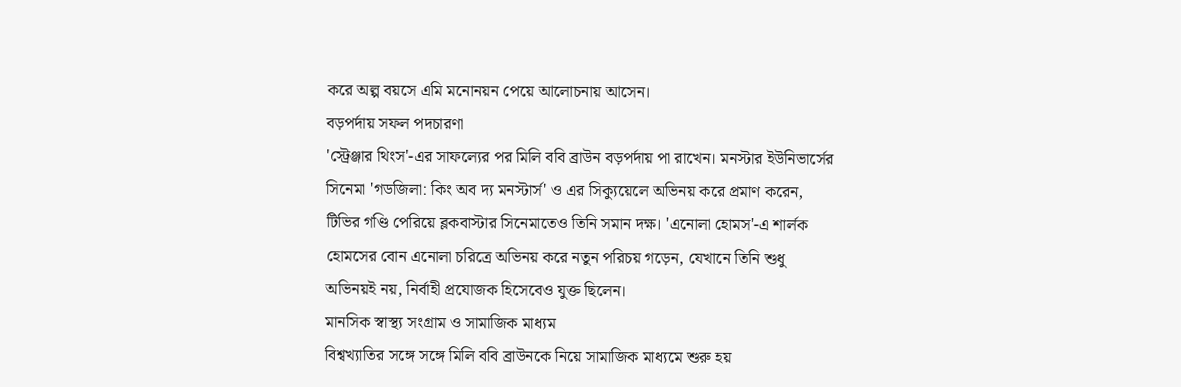করে অল্প বয়সে এমি মনোনয়ন পেয়ে আলোচনায় আসেন।
বড়পর্দায় সফল পদচারণা
'স্ট্রেঞ্জার থিংস'-এর সাফল্যের পর মিলি ববি ব্রাউন বড়পর্দায় পা রাখেন। মনস্টার ইউনিভার্সের সিনেমা 'গডজিলা: কিং অব দ্য মনস্টার্স' ও এর সিক্যুয়েলে অভিনয় করে প্রমাণ করেন, টিভির গণ্ডি পেরিয়ে ব্লকবাস্টার সিনেমাতেও তিনি সমান দক্ষ। 'এনোলা হোমস'-এ শার্লক হোমসের বোন এনোলা চরিত্রে অভিনয় করে নতুন পরিচয় গড়েন, যেখানে তিনি শুধু অভিনয়ই নয়, নির্বাহী প্রযোজক হিসেবেও যুক্ত ছিলেন।
মানসিক স্বাস্থ্য সংগ্রাম ও সামাজিক মাধ্যম
বিশ্বখ্যাতির সঙ্গে সঙ্গে মিলি ববি ব্রাউনকে নিয়ে সামাজিক মাধ্যমে শুরু হয়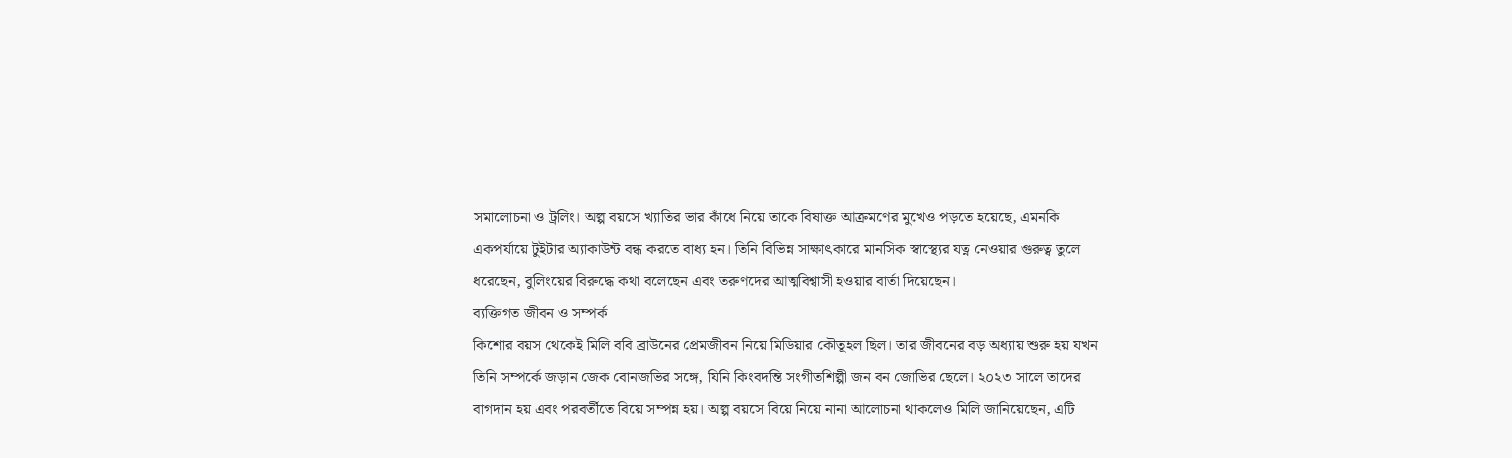সমালোচনা ও ট্রলিং। অল্প বয়সে খ্যাতির ভার কাঁধে নিয়ে তাকে বিষাক্ত আক্রমণের মুখেও পড়তে হয়েছে, এমনকি একপর্যায়ে টুইটার অ্যাকাউন্ট বন্ধ করতে বাধ্য হন। তিনি বিভিন্ন সাক্ষাৎকারে মানসিক স্বাস্থ্যের যত্ন নেওয়ার গুরুত্ব তুলে ধরেছেন, বুলিংয়ের বিরুদ্ধে কথা বলেছেন এবং তরুণদের আত্মবিশ্বাসী হওয়ার বার্তা দিয়েছেন।
ব্যক্তিগত জীবন ও সম্পর্ক
কিশোর বয়স থেকেই মিলি ববি ব্রাউনের প্রেমজীবন নিয়ে মিডিয়ার কৌতূহল ছিল। তার জীবনের বড় অধ্যায় শুরু হয় যখন তিনি সম্পর্কে জড়ান জেক বোনজভির সঙ্গে, যিনি কিংবদন্তি সংগীতশিল্পী জন বন জোভির ছেলে। ২০২৩ সালে তাদের বাগদান হয় এবং পরবর্তীতে বিয়ে সম্পন্ন হয়। অল্প বয়সে বিয়ে নিয়ে নানা আলোচনা থাকলেও মিলি জানিয়েছেন, এটি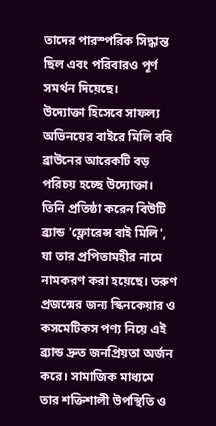তাদের পারস্পরিক সিদ্ধান্ত ছিল এবং পরিবারও পূর্ণ সমর্থন দিয়েছে।
উদ্যোক্তা হিসেবে সাফল্য
অভিনয়ের বাইরে মিলি ববি ব্রাউনের আরেকটি বড় পরিচয় হচ্ছে উদ্যোক্তা। তিনি প্রতিষ্ঠা করেন বিউটি ব্র্যান্ড 'ফ্লোরেন্স বাই মিলি', যা তার প্রপিতামহীর নামে নামকরণ করা হয়েছে। তরুণ প্রজন্মের জন্য স্কিনকেয়ার ও কসমেটিকস পণ্য নিয়ে এই ব্র্যান্ড দ্রুত জনপ্রিয়তা অর্জন করে। সামাজিক মাধ্যমে তার শক্তিশালী উপস্থিতি ও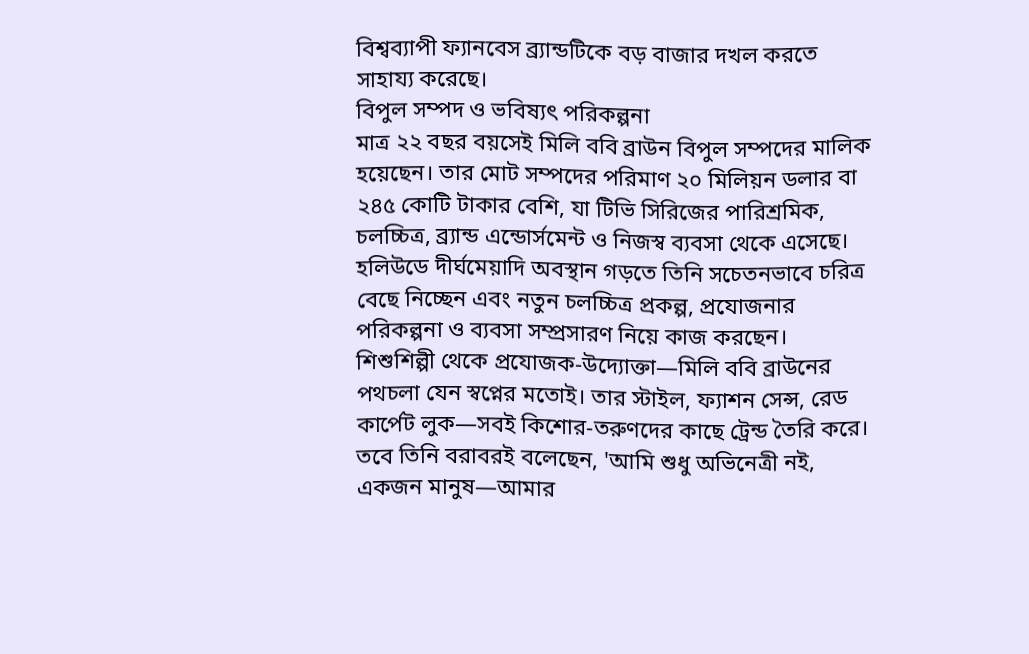বিশ্বব্যাপী ফ্যানবেস ব্র্যান্ডটিকে বড় বাজার দখল করতে সাহায্য করেছে।
বিপুল সম্পদ ও ভবিষ্যৎ পরিকল্পনা
মাত্র ২২ বছর বয়সেই মিলি ববি ব্রাউন বিপুল সম্পদের মালিক হয়েছেন। তার মোট সম্পদের পরিমাণ ২০ মিলিয়ন ডলার বা ২৪৫ কোটি টাকার বেশি, যা টিভি সিরিজের পারিশ্রমিক, চলচ্চিত্র, ব্র্যান্ড এন্ডোর্সমেন্ট ও নিজস্ব ব্যবসা থেকে এসেছে। হলিউডে দীর্ঘমেয়াদি অবস্থান গড়তে তিনি সচেতনভাবে চরিত্র বেছে নিচ্ছেন এবং নতুন চলচ্চিত্র প্রকল্প, প্রযোজনার পরিকল্পনা ও ব্যবসা সম্প্রসারণ নিয়ে কাজ করছেন।
শিশুশিল্পী থেকে প্রযোজক-উদ্যোক্তা—মিলি ববি ব্রাউনের পথচলা যেন স্বপ্নের মতোই। তার স্টাইল, ফ্যাশন সেন্স, রেড কার্পেট লুক—সবই কিশোর-তরুণদের কাছে ট্রেন্ড তৈরি করে। তবে তিনি বরাবরই বলেছেন, 'আমি শুধু অভিনেত্রী নই, একজন মানুষ—আমার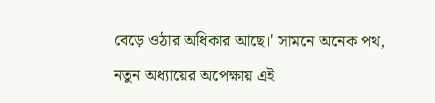বেড়ে ওঠার অধিকার আছে।' সামনে অনেক পথ, নতুন অধ্যায়ের অপেক্ষায় এই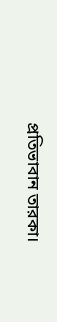প্রতিভাবান তারকা।